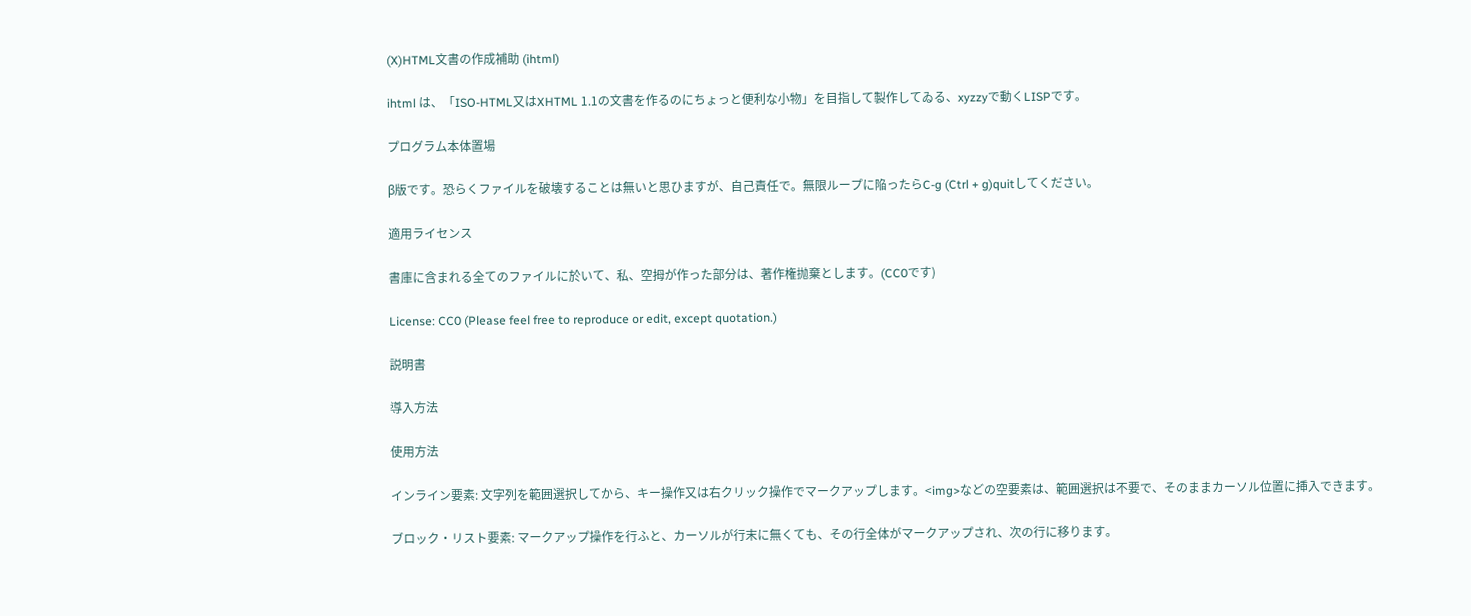(X)HTML文書の作成補助 (ihtml)

ihtml は、「ISO-HTML又はXHTML 1.1の文書を作るのにちょっと便利な小物」を目指して製作してゐる、xyzzyで動くLISPです。

プログラム本体置場

β版です。恐らくファイルを破壊することは無いと思ひますが、自己責任で。無限ループに陥ったらC-g (Ctrl + g)quitしてください。

適用ライセンス

書庫に含まれる全てのファイルに於いて、私、空拇が作った部分は、著作権抛棄とします。(CC0です)

License: CC0 (Please feel free to reproduce or edit, except quotation.)

説明書

導入方法

使用方法

インライン要素: 文字列を範囲選択してから、キー操作又は右クリック操作でマークアップします。<img>などの空要素は、範囲選択は不要で、そのままカーソル位置に挿入できます。

ブロック・リスト要素: マークアップ操作を行ふと、カーソルが行末に無くても、その行全体がマークアップされ、次の行に移ります。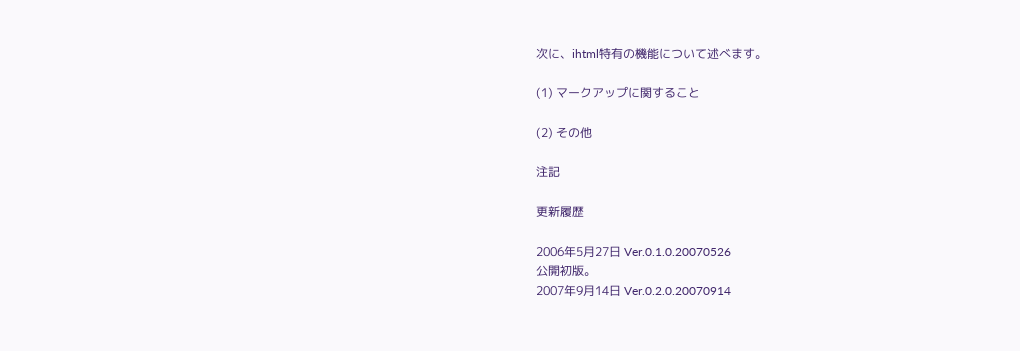次に、ihtml特有の機能について述べます。

(1) マークアップに関すること

(2) その他

注記

更新履歴

2006年5月27日 Ver.0.1.0.20070526
公開初版。
2007年9月14日 Ver.0.2.0.20070914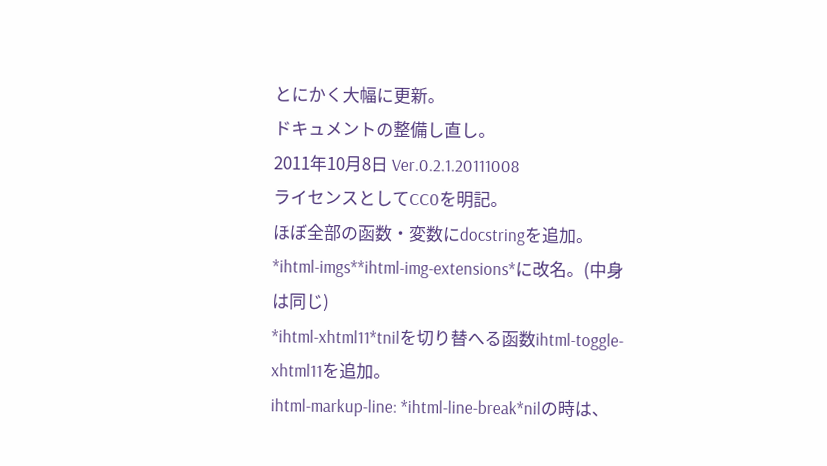とにかく大幅に更新。
ドキュメントの整備し直し。
2011年10月8日 Ver.0.2.1.20111008
ライセンスとしてCC0を明記。
ほぼ全部の函数・変数にdocstringを追加。
*ihtml-imgs**ihtml-img-extensions*に改名。(中身は同じ)
*ihtml-xhtml11*tnilを切り替へる函数ihtml-toggle-xhtml11を追加。
ihtml-markup-line: *ihtml-line-break*nilの時は、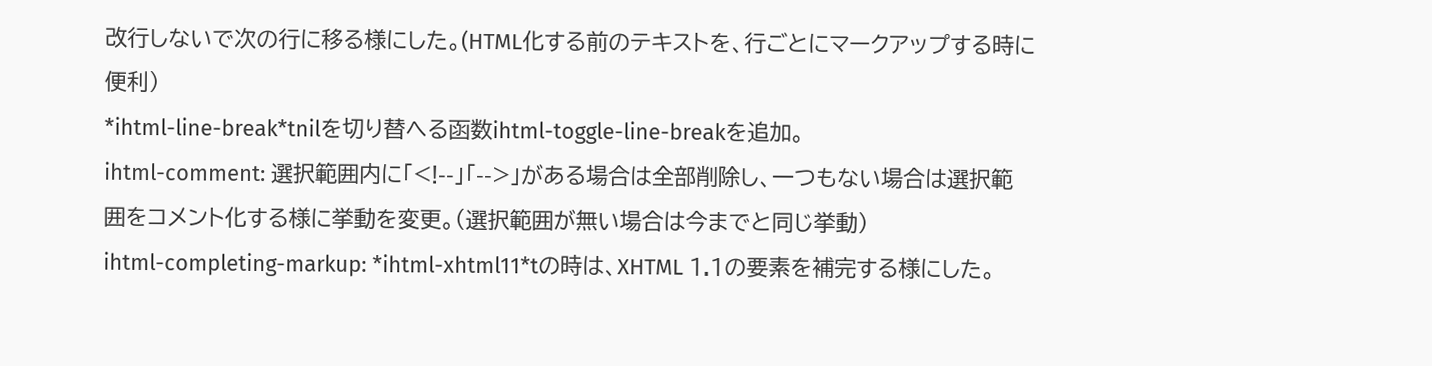改行しないで次の行に移る様にした。(HTML化する前のテキストを、行ごとにマークアップする時に便利)
*ihtml-line-break*tnilを切り替へる函数ihtml-toggle-line-breakを追加。
ihtml-comment: 選択範囲内に「<!--」「-->」がある場合は全部削除し、一つもない場合は選択範囲をコメント化する様に挙動を変更。(選択範囲が無い場合は今までと同じ挙動)
ihtml-completing-markup: *ihtml-xhtml11*tの時は、XHTML 1.1の要素を補完する様にした。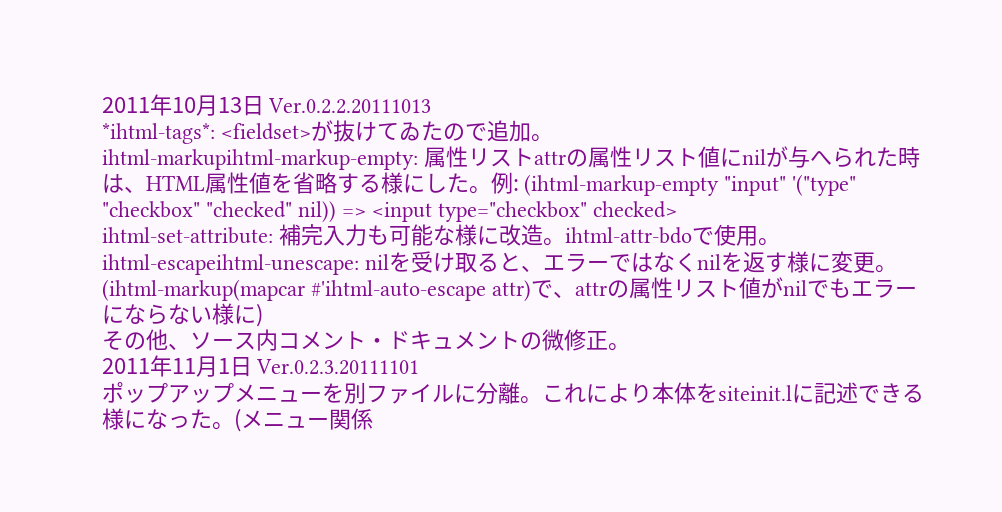2011年10月13日 Ver.0.2.2.20111013
*ihtml-tags*: <fieldset>が抜けてゐたので追加。
ihtml-markupihtml-markup-empty: 属性リストattrの属性リスト値にnilが与へられた時は、HTML属性値を省略する様にした。例: (ihtml-markup-empty "input" '("type" "checkbox" "checked" nil)) => <input type="checkbox" checked>
ihtml-set-attribute: 補完入力も可能な様に改造。ihtml-attr-bdoで使用。
ihtml-escapeihtml-unescape: nilを受け取ると、エラーではなくnilを返す様に変更。(ihtml-markup(mapcar #'ihtml-auto-escape attr)で、attrの属性リスト値がnilでもエラーにならない様に)
その他、ソース内コメント・ドキュメントの微修正。
2011年11月1日 Ver.0.2.3.20111101
ポップアップメニューを別ファイルに分離。これにより本体をsiteinit.lに記述できる様になった。(メニュー関係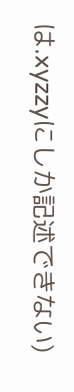は.xyzzyにしか記述できない)